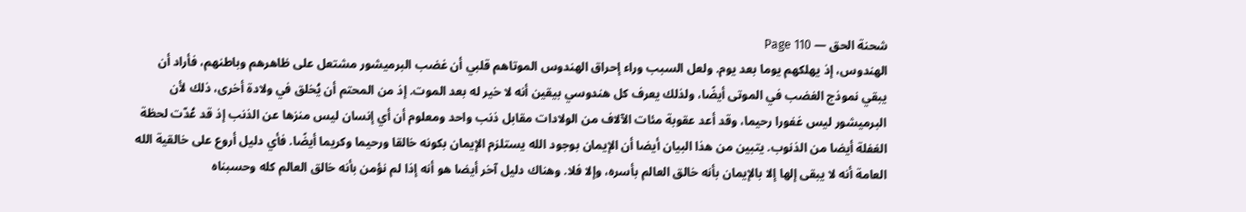شحنة الحق — Page 110
الهندوس، إذ يهلكهم يوما بعد يوم. ولعل السبب وراء إحراق الهندوس الموتاهم قلبي أن غضب البرميشور مشتعل على ظاهرهم وباطنهم، فأراد أن يبقي نموذج الغضب في الموتى أيضًا، ولذلك يعرف كل هندوسي بيقين أنه لا خير له بعد الموت. إذ من المحتم أن يُخلق في ولادة أخرى، ذلك لأن البرميشور ليس غفورا رحيما، وقد أعد عقوبة مئات الآلاف من الولادات مقابل ذنب واحد ومعلوم أن أي إنسان ليس منزها عن الذنب إذ قد عُدّت لحظة الغفلة أيضا من الذنوب. يتبين من هذا البيان أيضا أن الإيمان بوجود الله يستلزم الإيمان بكونه خالقا ورحيما وكريما أيضًا. فأي دليل أروع على خالقية الله العامة أنه لا يبقى إلها إلا بالإيمان بأنه خالق العالم بأسره، وإلا فلا. وهناك دليل آخر أيضا هو أنه إذا لم نؤمن بأنه خالق العالم كله وحسبناه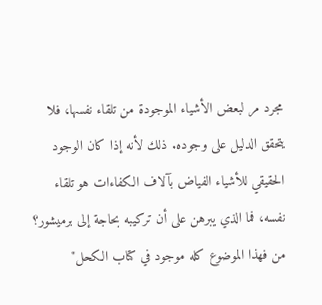مجرد مر لبعض الأشياء الموجودة من تلقاء نفسها، فلا يتحقق الدليل على وجوده. ذلك لأنه إذا كان الوجود الحقيقي للأشياء الفياض بآلاف الكفاءات هو تلقاء نفسه، فما الذي يبرهن على أن تركيبه بحاجة إلى برميشور؟ من فهذا الموضوع كله موجود في كتاب الكحل"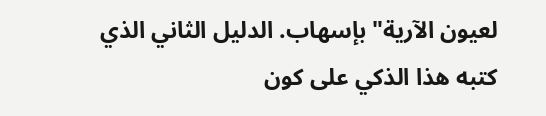لعيون الآرية" بإسهاب. الدليل الثاني الذي كتبه هذا الذكي على كون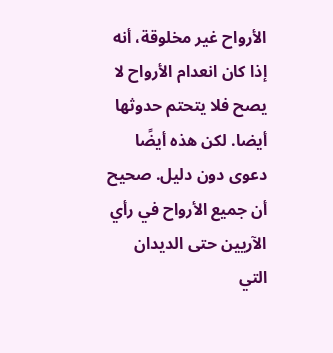الأرواح غير مخلوقة، أنه إذا كان انعدام الأرواح لا يصح فلا يتحتم حدوثها أيضا. لكن هذه أيضًا دعوى دون دليل. صحيح أن جميع الأرواح في رأي الآريين حتى الديدان التي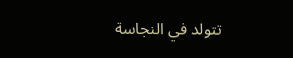تتولد في النجاسة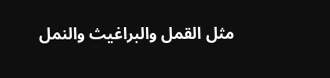مثل القمل والبراغيث والنمل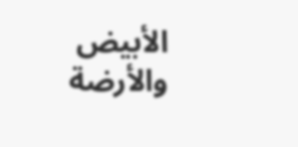الأبيض والأرضة